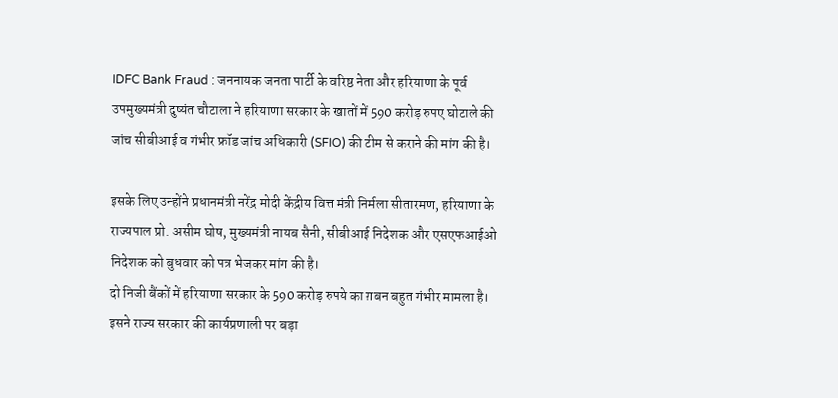IDFC Bank Fraud : जननायक जनता पार्टी के वरिष्ठ नेता और हरियाणा के पूर्व उपमुख्यमंत्री दुष्यंत चौटाला ने हरियाणा सरकार के खातों में 590 करोड़ रुपए घोटाले की जांच सीबीआई व गंभीर फ्रॉड जांच अधिकारी (SFIO) की टीम से कराने की मांग की है।

इसके लिए उन्होंने प्रधानमंत्री नरेंद्र मोदी केंद्रीय वित्त मंत्री निर्मला सीतारमण, हरियाणा के राज्यपाल प्रो. असीम घोष, मुख्यमंत्री नायब सैनी, सीबीआई निदेशक और एसएफआईओ निदेशक को बुधवार को पत्र भेजकर मांग की है।
दो निजी बैंकों में हरियाणा सरकार के 590 करोड़ रुपये का ग़बन बहुत गंभीर मामला है। इसने राज्य सरकार की कार्यप्रणाली पर बड़ा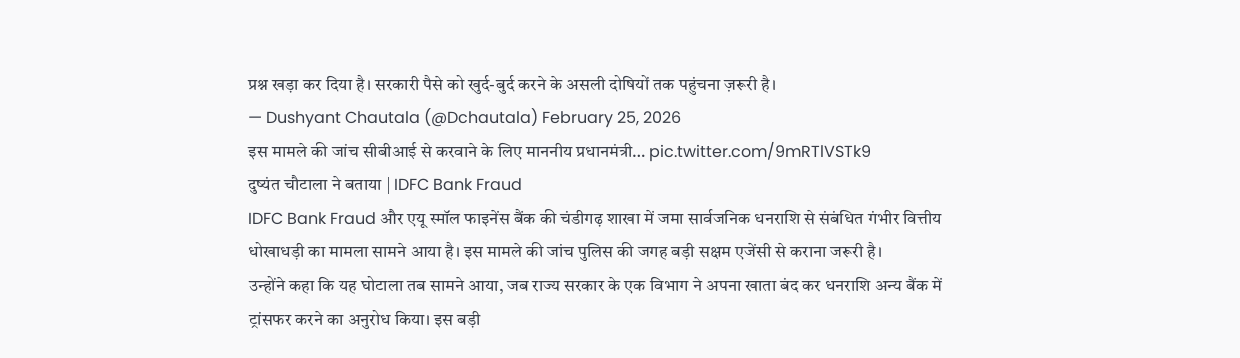प्रश्न खड़ा कर दिया है। सरकारी पैसे को खुर्द-बुर्द करने के असली दोषियों तक पहुंचना ज़रूरी है।
— Dushyant Chautala (@Dchautala) February 25, 2026
इस मामले की जांच सीबीआई से करवाने के लिए माननीय प्रधानमंत्री… pic.twitter.com/9mRTlVSTk9
दुष्यंत चौटाला ने बताया | IDFC Bank Fraud
IDFC Bank Fraud और एयू स्मॉल फाइनेंस बैंक की चंडीगढ़ शाखा में जमा सार्वजनिक धनराशि से संबंधित गंभीर वित्तीय धोखाधड़ी का मामला सामने आया है। इस मामले की जांच पुलिस की जगह बड़ी सक्षम एजेंसी से कराना जरूरी है।
उन्होंने कहा कि यह घोटाला तब सामने आया, जब राज्य सरकार के एक विभाग ने अपना खाता बंद कर धनराशि अन्य बैंक में ट्रांसफर करने का अनुरोध किया। इस बड़ी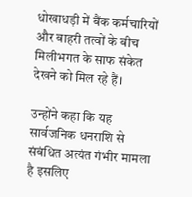धोखाधड़ी में बैंक कर्मचारियों और बाहरी तत्वों के बीच मिलीभगत के साफ संकेत देखने को मिल रहे हैं।

उन्होंने कहा कि यह सार्वजनिक धनराशि से संबंधित अत्यंत गंभीर मामला है इसलिए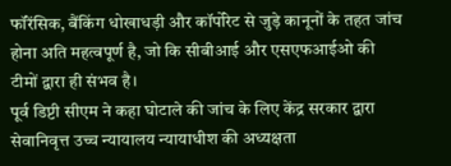फॉरेंसिक, बैंकिंग धोखाधड़ी और कॉर्पोरेट से जुड़े कानूनों के तहत जांच होना अति महत्वपूर्ण है, जो कि सीबीआई और एसएफआईओ की टीमों द्वारा ही संभव है।
पूर्व डिप्टी सीएम ने कहा घोटाले की जांच के लिए केंद्र सरकार द्वारा सेवानिवृत्त उच्च न्यायालय न्यायाधीश की अध्यक्षता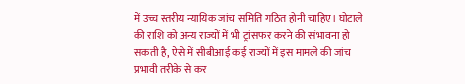में उच्च स्तरीय न्यायिक जांच समिति गठित होनी चाहिए। घोटाले की राशि को अन्य राज्यों में भी ट्रांसफर करने की संभावना हो सकती है, ऐसे में सीबीआई कई राज्यों में इस मामले की जांच प्रभावी तरीके से कर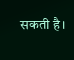सकती है।